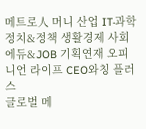메트로人 머니 산업 IT·과학 정치&정책 생활경제 사회 에듀&JOB 기획연재 오피니언 라이프 CEO와칭 플러스
글로벌 메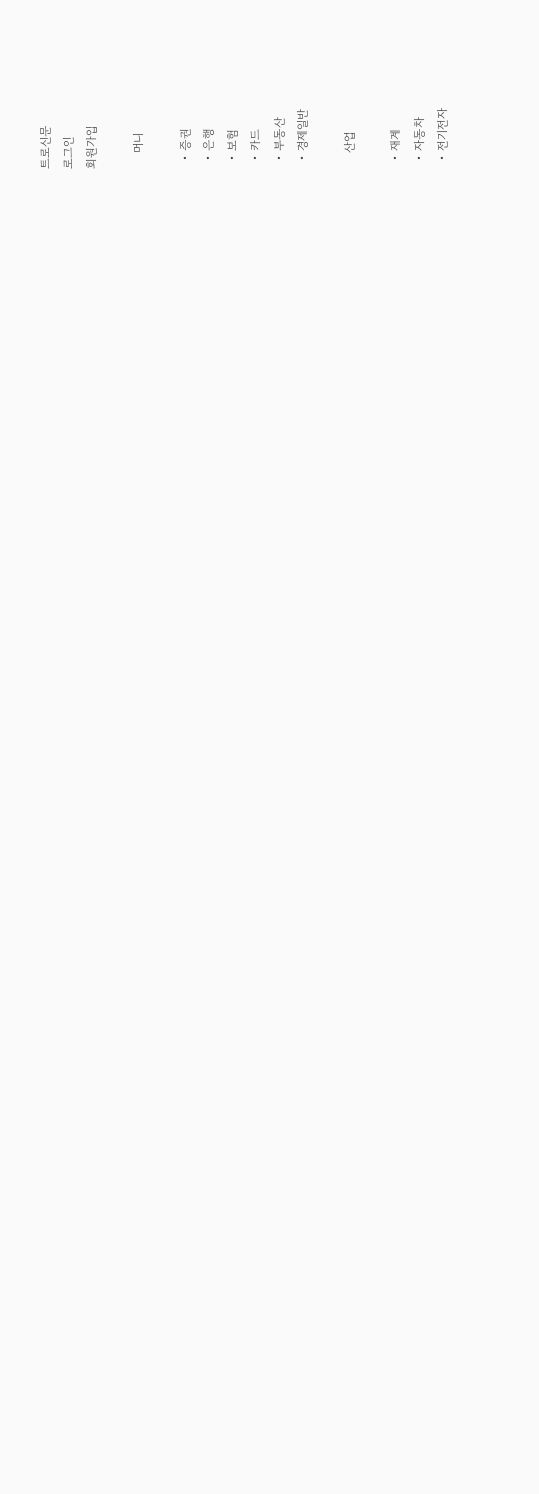트로신문
로그인
회원가입

    머니

  • 증권
  • 은행
  • 보험
  • 카드
  • 부동산
  • 경제일반

    산업

  • 재계
  • 자동차
  • 전기전자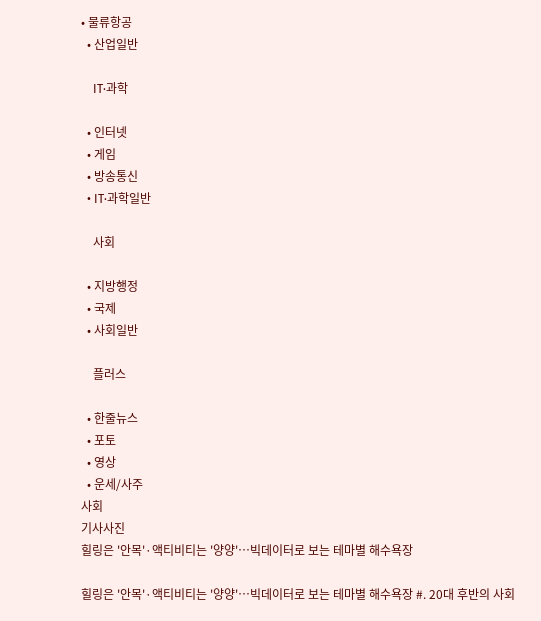• 물류항공
  • 산업일반

    IT·과학

  • 인터넷
  • 게임
  • 방송통신
  • IT·과학일반

    사회

  • 지방행정
  • 국제
  • 사회일반

    플러스

  • 한줄뉴스
  • 포토
  • 영상
  • 운세/사주
사회
기사사진
힐링은 '안목'·액티비티는 '양양'…빅데이터로 보는 테마별 해수욕장

힐링은 '안목'·액티비티는 '양양'…빅데이터로 보는 테마별 해수욕장 #. 20대 후반의 사회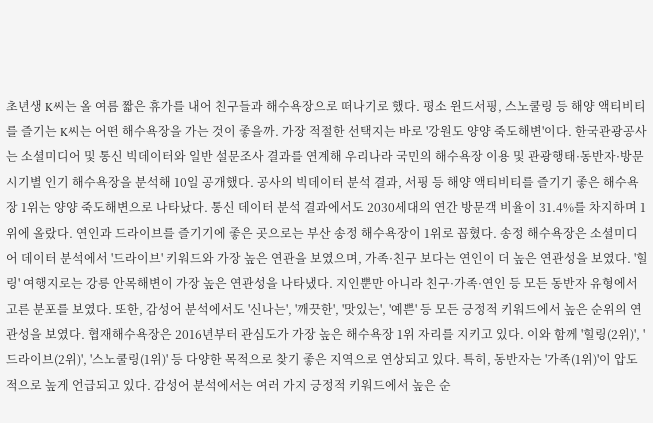초년생 K씨는 올 여름 짧은 휴가를 내어 친구들과 해수욕장으로 떠나기로 했다. 평소 윈드서핑, 스노쿨링 등 해양 액티비티를 즐기는 K씨는 어떤 해수욕장을 가는 것이 좋을까. 가장 적절한 선택지는 바로 '강원도 양양 죽도해변'이다. 한국관광공사는 소셜미디어 및 통신 빅데이터와 일반 설문조사 결과를 연계해 우리나라 국민의 해수욕장 이용 및 관광행태·동반자·방문 시기별 인기 해수욕장을 분석해 10일 공개했다. 공사의 빅데이터 분석 결과, 서핑 등 해양 액티비티를 즐기기 좋은 해수욕장 1위는 양양 죽도해변으로 나타났다. 통신 데이터 분석 결과에서도 2030세대의 연간 방문객 비율이 31.4%를 차지하며 1위에 올랐다. 연인과 드라이브를 즐기기에 좋은 곳으로는 부산 송정 해수욕장이 1위로 꼽혔다. 송정 해수욕장은 소셜미디어 데이터 분석에서 '드라이브' 키워드와 가장 높은 연관을 보였으며, 가족·친구 보다는 연인이 더 높은 연관성을 보였다. '힐링' 여행지로는 강릉 안목해변이 가장 높은 연관성을 나타냈다. 지인뿐만 아니라 친구·가족·연인 등 모든 동반자 유형에서 고른 분포를 보였다. 또한, 감성어 분석에서도 '신나는', '깨끗한', '맛있는', '예쁜' 등 모든 긍정적 키워드에서 높은 순위의 연관성을 보였다. 협재해수욕장은 2016년부터 관심도가 가장 높은 해수욕장 1위 자리를 지키고 있다. 이와 함께 '힐링(2위)', '드라이브(2위)', '스노쿨링(1위)' 등 다양한 목적으로 찾기 좋은 지역으로 연상되고 있다. 특히, 동반자는 '가족(1위)'이 압도적으로 높게 언급되고 있다. 감성어 분석에서는 여러 가지 긍정적 키워드에서 높은 순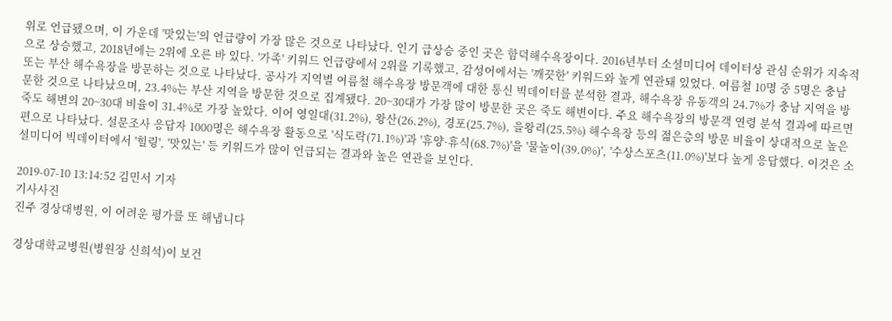위로 언급됐으며, 이 가운데 '맛있는'의 언급량이 가장 많은 것으로 나타났다. 인기 급상승 중인 곳은 함덕해수욕장이다. 2016년부터 소셜미디어 데이터상 관심 순위가 지속적으로 상승했고, 2018년에는 2위에 오른 바 있다. '가족' 키워드 언급량에서 2위를 기록했고, 감성어에서는 '깨끗한' 키워드와 높게 연관돼 있었다. 여름철 10명 중 5명은 충남 또는 부산 해수욕장을 방문하는 것으로 나타났다. 공사가 지역별 여름철 해수욕장 방문객에 대한 통신 빅데이터를 분석한 결과, 해수욕장 유동객의 24.7%가 충남 지역을 방문한 것으로 나타났으며, 23.4%는 부산 지역을 방문한 것으로 집계됐다. 20~30대가 가장 많이 방문한 곳은 죽도 해변이다. 주요 해수욕장의 방문객 연령 분석 결과에 따르면 죽도 해변의 20~30대 비율이 31.4%로 가장 높았다. 이어 영일대(31.2%), 왕산(26.2%), 경포(25.7%), 을왕리(25.5%) 해수욕장 등의 젊은층의 방문 비율이 상대적으로 높은 편으로 나타났다. 설문조사 응답자 1000명은 해수욕장 활동으로 '식도락(71.1%)'과 '휴양·휴식(68.7%)'을 '물놀이(39.0%)', '수상스포츠(11.0%)'보다 높게 응답했다. 이것은 소셜미디어 빅데이터에서 '힐링', '맛있는' 등 키워드가 많이 언급되는 결과와 높은 연관을 보인다.

2019-07-10 13:14:52 김민서 기자
기사사진
진주 경상대병원, 이 어려운 평가를 또 해냅니다

경상대학교병원(병원장 신희석)이 보건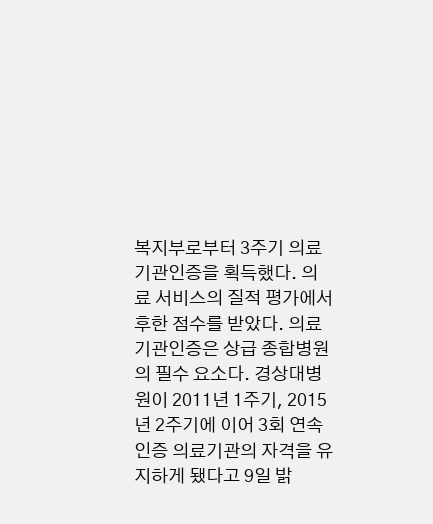복지부로부터 3주기 의료기관인증을 획득했다. 의료 서비스의 질적 평가에서 후한 점수를 받았다. 의료기관인증은 상급 종합병원의 필수 요소다. 경상대병원이 2011년 1주기, 2015년 2주기에 이어 3회 연속 인증 의료기관의 자격을 유지하게 됐다고 9일 밝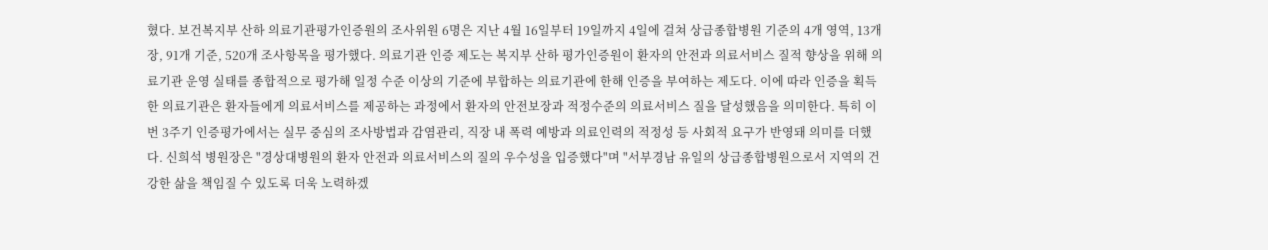혔다. 보건복지부 산하 의료기관평가인증원의 조사위원 6명은 지난 4월 16일부터 19일까지 4일에 걸쳐 상급종합병원 기준의 4개 영역, 13개 장, 91개 기준, 520개 조사항목을 평가했다. 의료기관 인증 제도는 복지부 산하 평가인증원이 환자의 안전과 의료서비스 질적 향상을 위해 의료기관 운영 실태를 종합적으로 평가해 일정 수준 이상의 기준에 부합하는 의료기관에 한해 인증을 부여하는 제도다. 이에 따라 인증을 획득한 의료기관은 환자들에게 의료서비스를 제공하는 과정에서 환자의 안전보장과 적정수준의 의료서비스 질을 달성했음을 의미한다. 특히 이번 3주기 인증평가에서는 실무 중심의 조사방법과 감염관리, 직장 내 폭력 예방과 의료인력의 적정성 등 사회적 요구가 반영돼 의미를 더했다. 신희석 병원장은 "경상대병원의 환자 안전과 의료서비스의 질의 우수성을 입증했다"며 "서부경남 유일의 상급종합병원으로서 지역의 건강한 삶을 책임질 수 있도록 더욱 노력하겠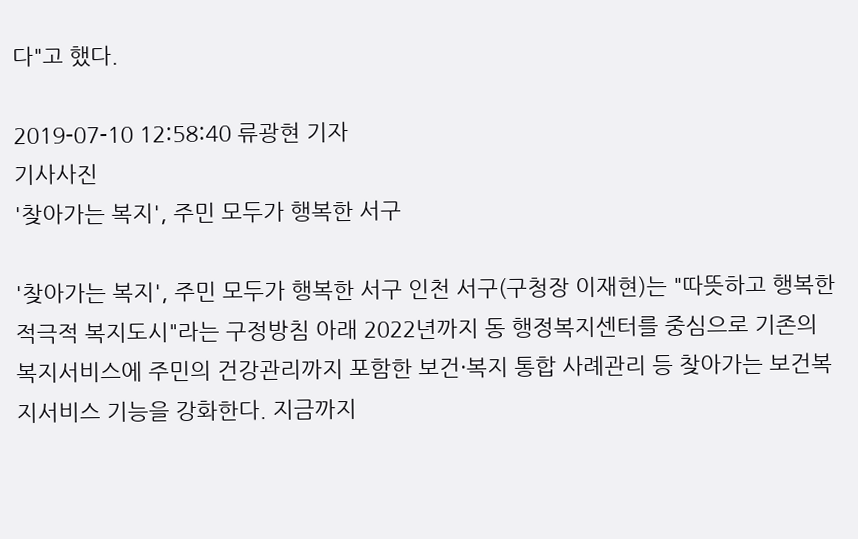다"고 했다.

2019-07-10 12:58:40 류광현 기자
기사사진
'찾아가는 복지', 주민 모두가 행복한 서구

'찾아가는 복지', 주민 모두가 행복한 서구 인천 서구(구청장 이재현)는 "따뜻하고 행복한 적극적 복지도시"라는 구정방침 아래 2022년까지 동 행정복지센터를 중심으로 기존의 복지서비스에 주민의 건강관리까지 포함한 보건·복지 통합 사례관리 등 찾아가는 보건복지서비스 기능을 강화한다. 지금까지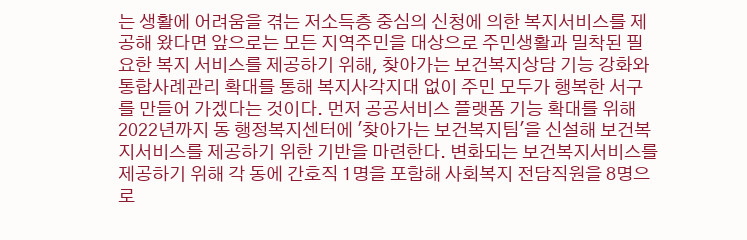는 생활에 어려움을 겪는 저소득층 중심의 신청에 의한 복지서비스를 제공해 왔다면 앞으로는 모든 지역주민을 대상으로 주민생활과 밀착된 필요한 복지 서비스를 제공하기 위해, 찾아가는 보건복지상담 기능 강화와 통합사례관리 확대를 통해 복지사각지대 없이 주민 모두가 행복한 서구를 만들어 가겠다는 것이다. 먼저 공공서비스 플랫폼 기능 확대를 위해 2022년까지 동 행정복지센터에 '찾아가는 보건복지팀'을 신설해 보건복지서비스를 제공하기 위한 기반을 마련한다. 변화되는 보건복지서비스를 제공하기 위해 각 동에 간호직 1명을 포함해 사회복지 전담직원을 8명으로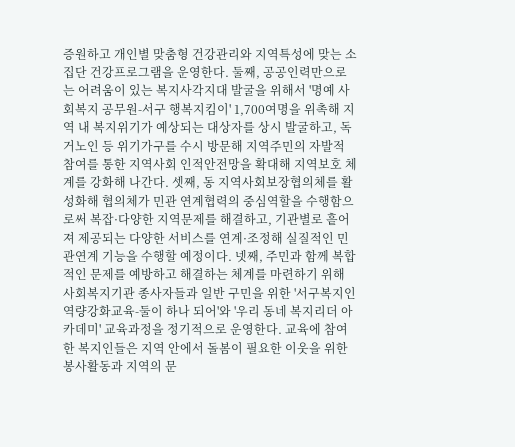증원하고 개인별 맞춤형 건강관리와 지역특성에 맞는 소집단 건강프로그램을 운영한다. 둘째, 공공인력만으로는 어려움이 있는 복지사각지대 발굴을 위해서 '명예 사회복지 공무원-서구 행복지킴이' 1,700여명을 위촉해 지역 내 복지위기가 예상되는 대상자를 상시 발굴하고, 독거노인 등 위기가구를 수시 방문해 지역주민의 자발적 참여를 통한 지역사회 인적안전망을 확대해 지역보호 체계를 강화해 나간다. 셋째, 동 지역사회보장협의체를 활성화해 협의체가 민관 연계협력의 중심역할을 수행함으로써 복잡·다양한 지역문제를 해결하고, 기관별로 흩어져 제공되는 다양한 서비스를 연계·조정해 실질적인 민관연계 기능을 수행할 예정이다. 넷째, 주민과 함께 복합적인 문제를 예방하고 해결하는 체계를 마련하기 위해 사회복지기관 종사자들과 일반 구민을 위한 '서구복지인 역량강화교육-둘이 하나 되어'와 '우리 동네 복지리더 아카데미' 교육과정을 정기적으로 운영한다. 교육에 참여한 복지인들은 지역 안에서 돌봄이 필요한 이웃을 위한 봉사활동과 지역의 문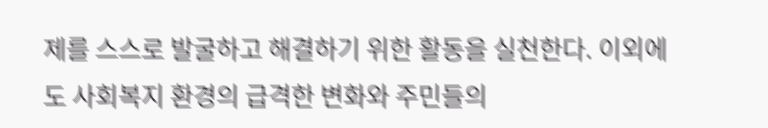제를 스스로 발굴하고 해결하기 위한 활동을 실천한다. 이외에도 사회복지 환경의 급격한 변화와 주민들의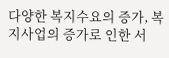다양한 복지수요의 증가, 복지사업의 증가로 인한 서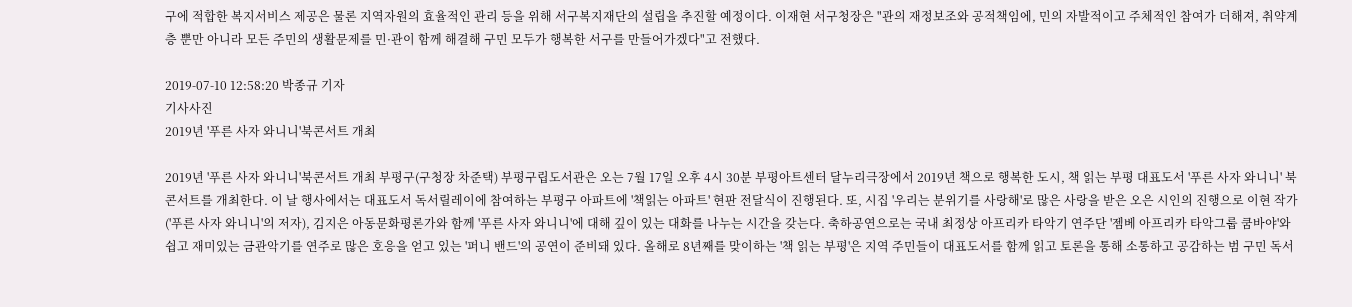구에 적합한 복지서비스 제공은 물론 지역자원의 효율적인 관리 등을 위해 서구복지재단의 설립을 추진할 예정이다. 이재현 서구청장은 "관의 재정보조와 공적책임에, 민의 자발적이고 주체적인 참여가 더해져, 취약계층 뿐만 아니라 모든 주민의 생활문제를 민·관이 함께 해결해 구민 모두가 행복한 서구를 만들어가겠다"고 전했다.

2019-07-10 12:58:20 박종규 기자
기사사진
2019년 '푸른 사자 와니니'북콘서트 개최

2019년 '푸른 사자 와니니'북콘서트 개최 부평구(구청장 차준택) 부평구립도서관은 오는 7월 17일 오후 4시 30분 부평아트센터 달누리극장에서 2019년 책으로 행복한 도시, 책 읽는 부평 대표도서 '푸른 사자 와니니' 북콘서트를 개최한다. 이 날 행사에서는 대표도서 독서릴레이에 참여하는 부평구 아파트에 '책읽는 아파트' 현판 전달식이 진행된다. 또, 시집 '우리는 분위기를 사랑해'로 많은 사랑을 받은 오은 시인의 진행으로 이현 작가('푸른 사자 와니니'의 저자), 김지은 아동문화평론가와 함께 '푸른 사자 와니니'에 대해 깊이 있는 대화를 나누는 시간을 갖는다. 축하공연으로는 국내 최정상 아프리카 타악기 연주단 '젬베 아프리카 타악그룹 쿰바야'와 쉽고 재미있는 금관악기를 연주로 많은 호응을 얻고 있는 '퍼니 밴드'의 공연이 준비돼 있다. 올해로 8년째를 맞이하는 '책 읽는 부평'은 지역 주민들이 대표도서를 함께 읽고 토론을 통해 소통하고 공감하는 범 구민 독서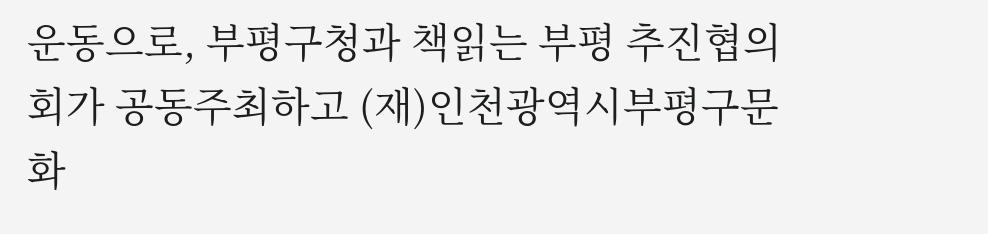운동으로, 부평구청과 책읽는 부평 추진협의회가 공동주최하고 (재)인천광역시부평구문화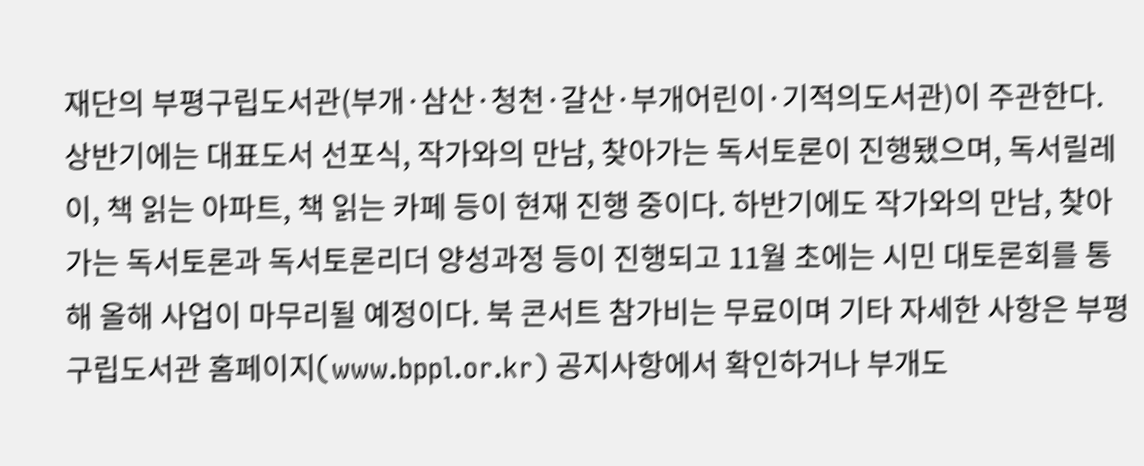재단의 부평구립도서관(부개·삼산·청천·갈산·부개어린이·기적의도서관)이 주관한다. 상반기에는 대표도서 선포식, 작가와의 만남, 찾아가는 독서토론이 진행됐으며, 독서릴레이, 책 읽는 아파트, 책 읽는 카페 등이 현재 진행 중이다. 하반기에도 작가와의 만남, 찾아가는 독서토론과 독서토론리더 양성과정 등이 진행되고 11월 초에는 시민 대토론회를 통해 올해 사업이 마무리될 예정이다. 북 콘서트 참가비는 무료이며 기타 자세한 사항은 부평구립도서관 홈페이지(www.bppl.or.kr) 공지사항에서 확인하거나 부개도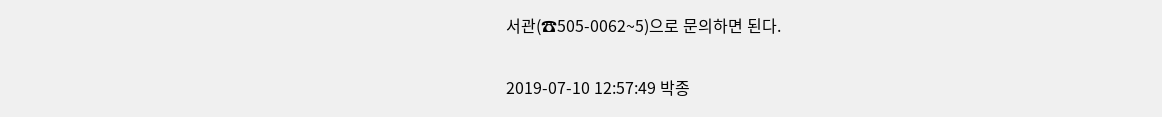서관(☎505-0062~5)으로 문의하면 된다.

2019-07-10 12:57:49 박종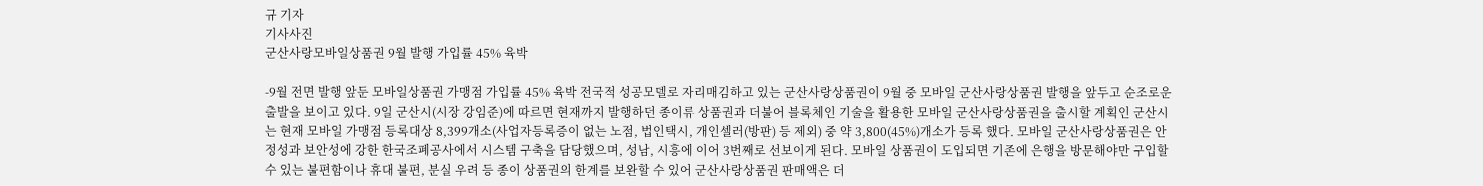규 기자
기사사진
군산사랑모바일상품권 9월 발행 가입률 45% 육박

-9월 전면 발행 앞둔 모바일상품권 가맹점 가입률 45% 육박 전국적 성공모델로 자리매김하고 있는 군산사랑상품권이 9월 중 모바일 군산사랑상품권 발행을 앞두고 순조로운 출발을 보이고 있다. 9일 군산시(시장 강임준)에 따르면 현재까지 발행하던 종이류 상품권과 더불어 블록체인 기술을 활용한 모바일 군산사랑상품권을 출시할 계획인 군산시는 현재 모바일 가맹점 등록대상 8,399개소(사업자등록증이 없는 노점, 법인택시, 개인셀러(방판) 등 제외) 중 약 3,800(45%)개소가 등록 했다. 모바일 군산사랑상품권은 안정성과 보안성에 강한 한국조폐공사에서 시스템 구축을 담당했으며, 성남, 시흥에 이어 3번째로 선보이게 된다. 모바일 상품권이 도입되면 기존에 은행을 방문해야만 구입할 수 있는 불편함이나 휴대 불편, 분실 우려 등 종이 상품권의 한계를 보완할 수 있어 군산사랑상품권 판매액은 더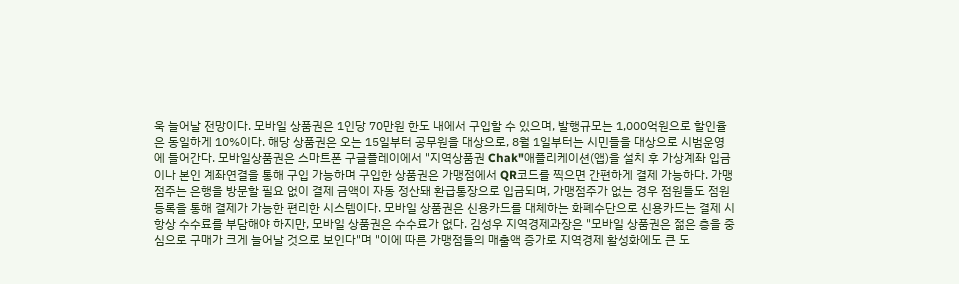욱 늘어날 전망이다. 모바일 상품권은 1인당 70만원 한도 내에서 구입할 수 있으며, 발행규모는 1,000억원으로 할인율은 동일하게 10%이다. 해당 상품권은 오는 15일부터 공무원을 대상으로, 8월 1일부터는 시민들을 대상으로 시범운영에 들어간다. 모바일상품권은 스마트폰 구글플레이에서 "지역상품권 Chak"애플리케이션(앱)을 설치 후 가상계좌 입금이나 본인 계좌연결을 통해 구입 가능하며 구입한 상품권은 가맹점에서 QR코드를 찍으면 간편하게 결제 가능하다. 가맹점주는 은행을 방문할 필요 없이 결제 금액이 자동 정산돼 환급통장으로 입금되며, 가맹점주가 없는 경우 점원들도 점원등록을 통해 결제가 가능한 편리한 시스템이다. 모바일 상품권은 신용카드를 대체하는 화폐수단으로 신용카드는 결제 시 항상 수수료를 부담해야 하지만, 모바일 상품권은 수수료가 없다. 김성우 지역경제과장은 "모바일 상품권은 젊은 층을 중심으로 구매가 크게 늘어날 것으로 보인다"며 "이에 따른 가맹점들의 매출액 증가로 지역경제 활성화에도 큰 도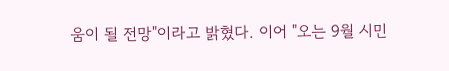움이 될 전망"이라고 밝혔다. 이어 "오는 9월 시민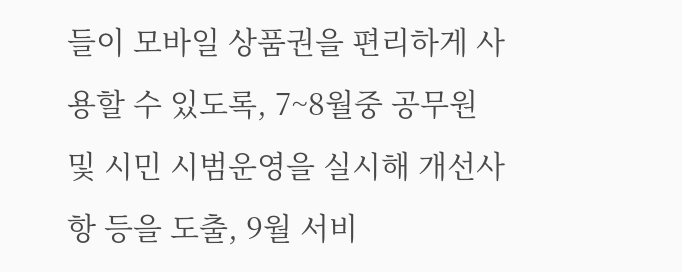들이 모바일 상품권을 편리하게 사용할 수 있도록, 7~8월중 공무원 및 시민 시범운영을 실시해 개선사항 등을 도출, 9월 서비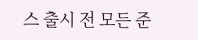스 출시 전 모든 준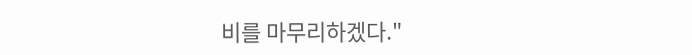비를 마무리하겠다."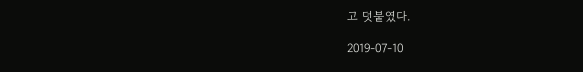고 덧붙였다.

2019-07-10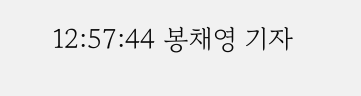12:57:44 봉채영 기자